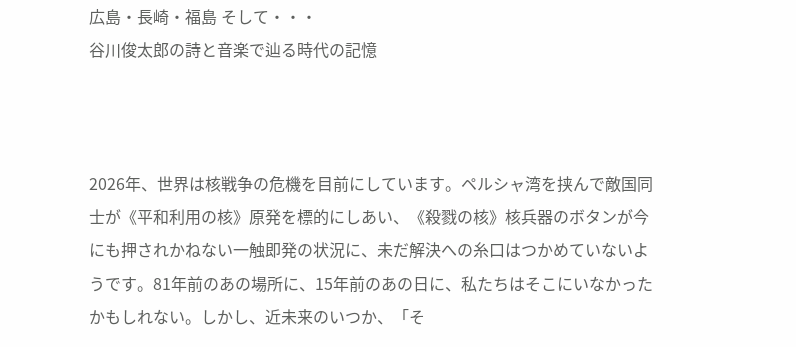広島・長崎・福島 そして・・・
谷川俊太郎の詩と音楽で辿る時代の記憶



2026年、世界は核戦争の危機を目前にしています。ペルシャ湾を挟んで敵国同士が《平和利用の核》原発を標的にしあい、《殺戮の核》核兵器のボタンが今にも押されかねない一触即発の状況に、未だ解決への糸口はつかめていないようです。81年前のあの場所に、15年前のあの日に、私たちはそこにいなかったかもしれない。しかし、近未来のいつか、「そ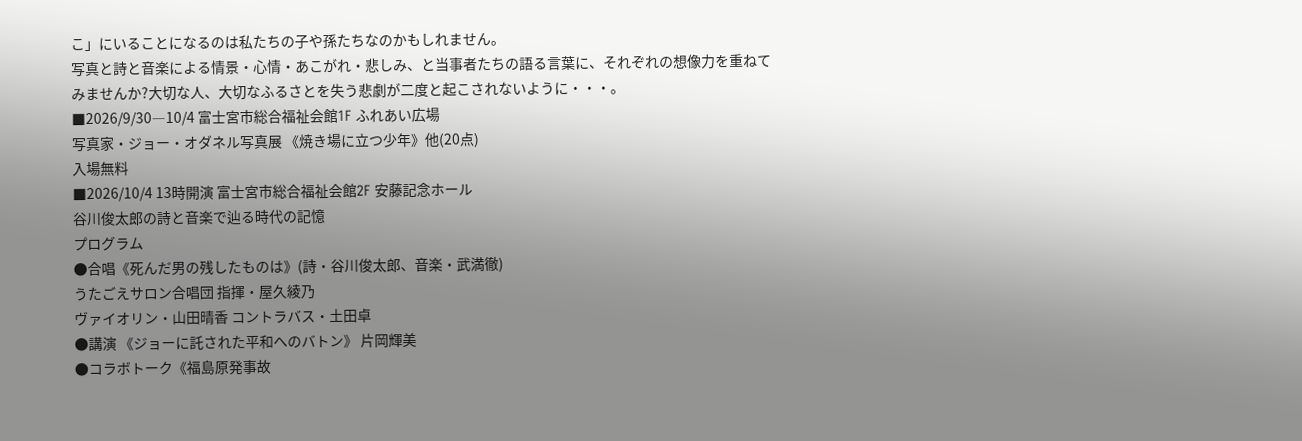こ」にいることになるのは私たちの子や孫たちなのかもしれません。
写真と詩と音楽による情景・心情・あこがれ・悲しみ、と当事者たちの語る言葉に、それぞれの想像力を重ねてみませんか?大切な人、大切なふるさとを失う悲劇が二度と起こされないように・・・。
■2026/9/30―10/4 富士宮市総合福祉会館1F ふれあい広場
写真家・ジョー・オダネル写真展 《焼き場に立つ少年》他(20点)
入場無料
■2026/10/4 13時開演 富士宮市総合福祉会館2F 安藤記念ホール
谷川俊太郎の詩と音楽で辿る時代の記憶
プログラム
●合唱《死んだ男の残したものは》(詩・谷川俊太郎、音楽・武満徹)
うたごえサロン合唱団 指揮・屋久綾乃
ヴァイオリン・山田晴香 コントラバス・土田卓
●講演 《ジョーに託された平和へのバトン》 片岡輝美
●コラボトーク《福島原発事故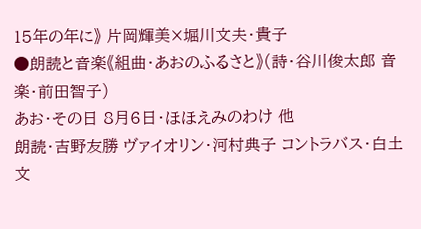15年の年に》 片岡輝美×堀川文夫・貴子
●朗読と音楽《組曲・あおのふるさと》(詩・谷川俊太郎 音楽・前田智子)
あお・その日 8月6日・ほほえみのわけ 他
朗読・吉野友勝 ヴァイオリン・河村典子 コントラバス・白土文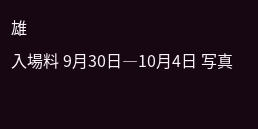雄
入場料 9月30日―10月4日 写真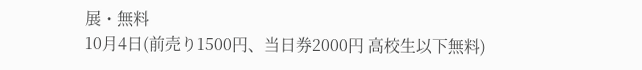展・無料
10月4日(前売り1500円、当日券2000円 高校生以下無料)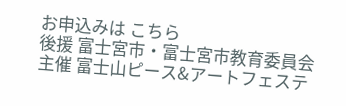お申込みは こちら
後援 富士宮市・富士宮市教育委員会
主催 富士山ピース&アートフェステ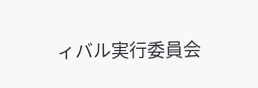ィバル実行委員会